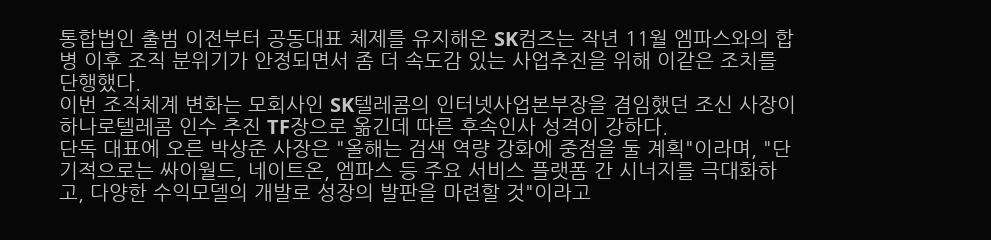통합법인 출범 이전부터 공동대표 체제를 유지해온 SK컴즈는 작년 11월 엠파스와의 합병 이후 조직 분위기가 안정되면서 좀 더 속도감 있는 사업추진을 위해 이같은 조치를 단행했다.
이번 조직체계 변화는 모회사인 SK텔레콤의 인터넷사업본부장을 겸임했던 조신 사장이 하나로텔레콤 인수 추진 TF장으로 옮긴데 따른 후속인사 성격이 강하다.
단독 대표에 오른 박상준 사장은 "올해는 검색 역량 강화에 중점을 둘 계획"이라며, "단기적으로는 싸이월드, 네이트온, 엠파스 등 주요 서비스 플랫폼 간 시너지를 극대화하고, 다양한 수익모델의 개발로 성장의 발판을 마련할 것"이라고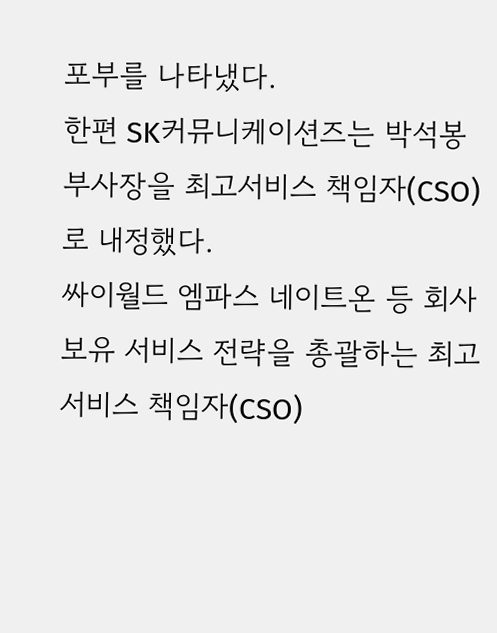포부를 나타냈다.
한편 SK커뮤니케이션즈는 박석봉 부사장을 최고서비스 책임자(CSO)로 내정했다.
싸이월드 엠파스 네이트온 등 회사 보유 서비스 전략을 총괄하는 최고 서비스 책임자(CSO)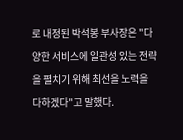로 내정된 박석봉 부사장은 "다양한 서비스에 일관성 있는 전략을 펼치기 위해 최선을 노력을 다하겠다"고 말했다.